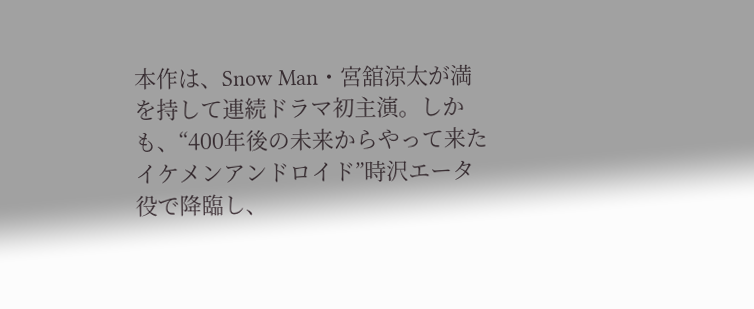本作は、Snow Man・宮舘涼太が満を持して連続ドラマ初主演。しかも、“400年後の未来からやって来たイケメンアンドロイド”時沢エータ役で降臨し、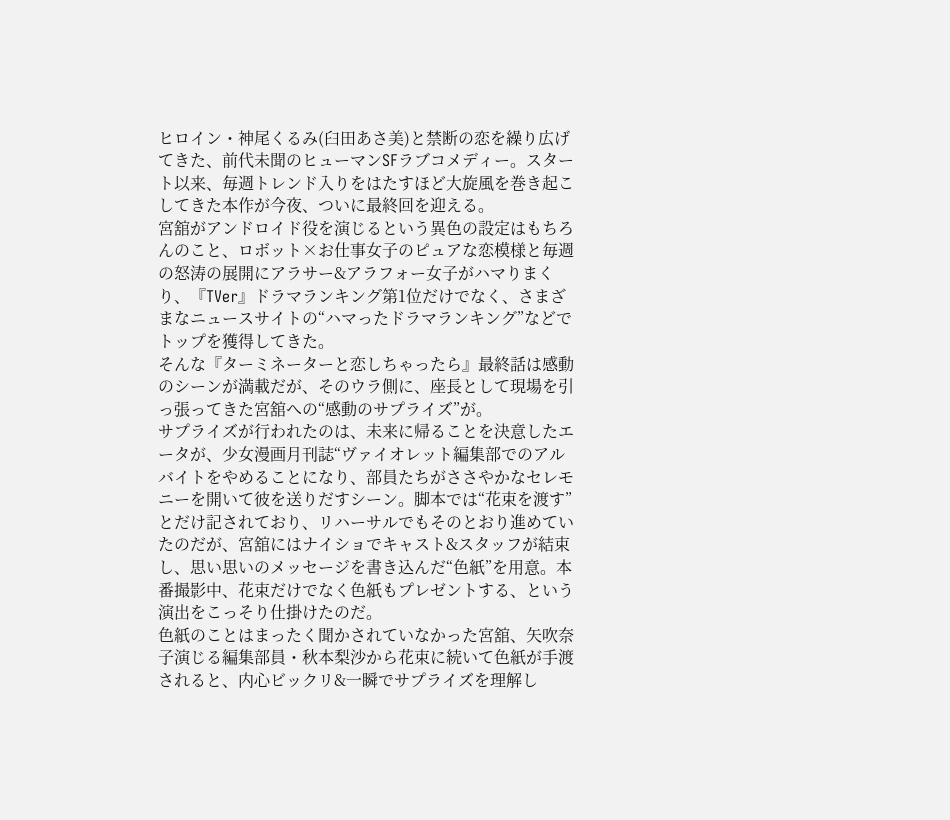ヒロイン・神尾くるみ(臼田あさ美)と禁断の恋を繰り広げてきた、前代未聞のヒューマンSFラブコメディー。スタート以来、毎週トレンド入りをはたすほど大旋風を巻き起こしてきた本作が今夜、ついに最終回を迎える。
宮舘がアンドロイド役を演じるという異色の設定はもちろんのこと、ロボット×お仕事女子のピュアな恋模様と毎週の怒涛の展開にアラサー&アラフォー女子がハマりまくり、『TVer』ドラマランキング第1位だけでなく、さまざまなニュースサイトの“ハマったドラマランキング”などでトップを獲得してきた。
そんな『ターミネーターと恋しちゃったら』最終話は感動のシーンが満載だが、そのウラ側に、座長として現場を引っ張ってきた宮舘への“感動のサプライズ”が。
サプライズが行われたのは、未来に帰ることを決意したエータが、少女漫画月刊誌“ヴァイオレット編集部でのアルバイトをやめることになり、部員たちがささやかなセレモニーを開いて彼を送りだすシーン。脚本では“花束を渡す”とだけ記されており、リハーサルでもそのとおり進めていたのだが、宮舘にはナイショでキャスト&スタッフが結束し、思い思いのメッセージを書き込んだ“色紙”を用意。本番撮影中、花束だけでなく色紙もプレゼントする、という演出をこっそり仕掛けたのだ。
色紙のことはまったく聞かされていなかった宮舘、矢吹奈子演じる編集部員・秋本梨沙から花束に続いて色紙が手渡されると、内心ビックリ&一瞬でサプライズを理解し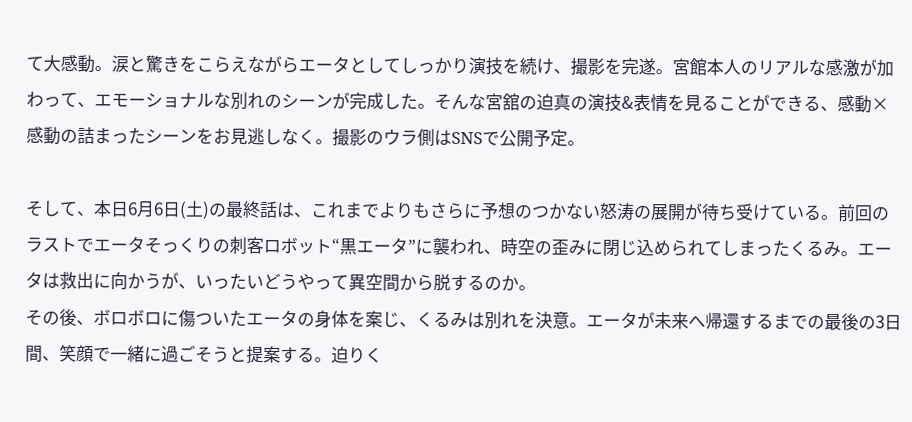て大感動。涙と驚きをこらえながらエータとしてしっかり演技を続け、撮影を完遂。宮館本人のリアルな感激が加わって、エモーショナルな別れのシーンが完成した。そんな宮舘の迫真の演技&表情を見ることができる、感動×感動の詰まったシーンをお見逃しなく。撮影のウラ側はSNSで公開予定。

そして、本日6月6日(土)の最終話は、これまでよりもさらに予想のつかない怒涛の展開が待ち受けている。前回のラストでエータそっくりの刺客ロボット“黒エータ”に襲われ、時空の歪みに閉じ込められてしまったくるみ。エータは救出に向かうが、いったいどうやって異空間から脱するのか。
その後、ボロボロに傷ついたエータの身体を案じ、くるみは別れを決意。エータが未来へ帰還するまでの最後の3日間、笑顔で一緒に過ごそうと提案する。迫りく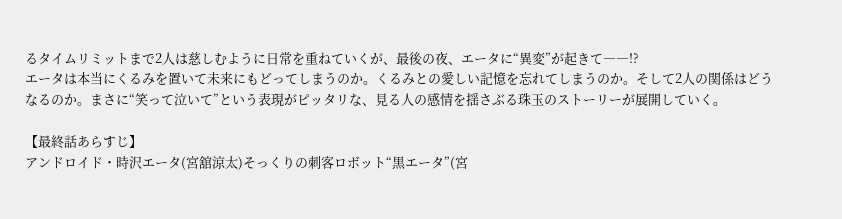るタイムリミットまで2人は慈しむように日常を重ねていくが、最後の夜、エータに“異変”が起きて――!?
エータは本当にくるみを置いて未来にもどってしまうのか。くるみとの愛しい記憶を忘れてしまうのか。そして2人の関係はどうなるのか。まさに“笑って泣いて”という表現がピッタリな、見る人の感情を揺さぶる珠玉のストーリーが展開していく。

【最終話あらすじ】
アンドロイド・時沢エータ(宮舘涼太)そっくりの刺客ロボット“黒エータ”(宮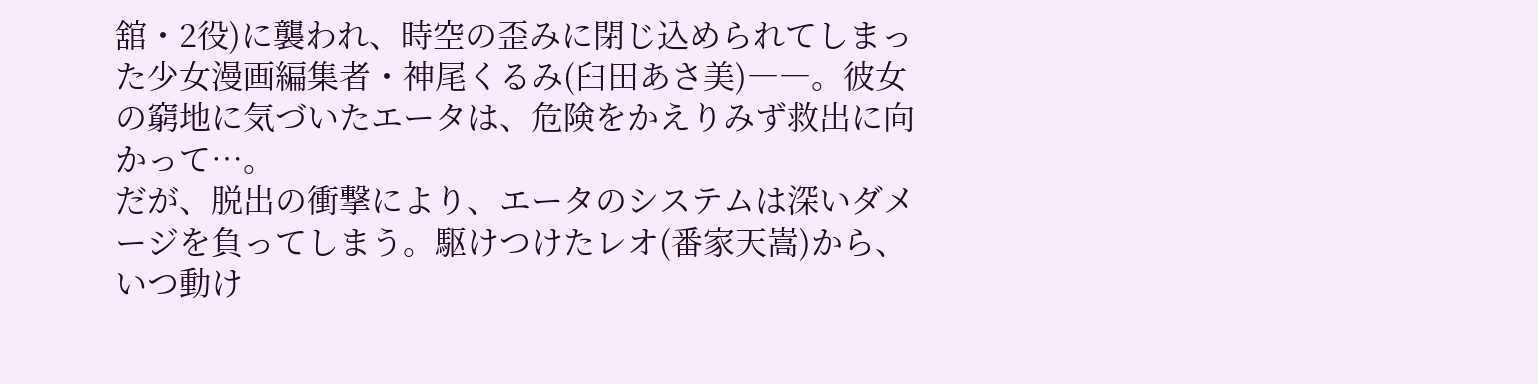舘・2役)に襲われ、時空の歪みに閉じ込められてしまった少女漫画編集者・神尾くるみ(臼田あさ美)――。彼女の窮地に気づいたエータは、危険をかえりみず救出に向かって…。
だが、脱出の衝撃により、エータのシステムは深いダメージを負ってしまう。駆けつけたレオ(番家天嵩)から、いつ動け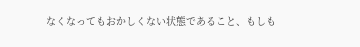なくなってもおかしくない状態であること、もしも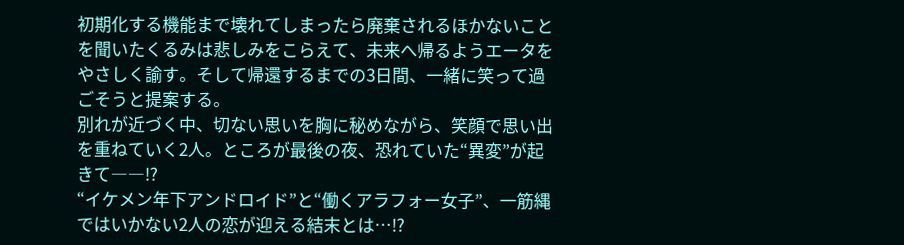初期化する機能まで壊れてしまったら廃棄されるほかないことを聞いたくるみは悲しみをこらえて、未来へ帰るようエータをやさしく諭す。そして帰還するまでの3日間、一緒に笑って過ごそうと提案する。
別れが近づく中、切ない思いを胸に秘めながら、笑顔で思い出を重ねていく2人。ところが最後の夜、恐れていた“異変”が起きて――!?
“イケメン年下アンドロイド”と“働くアラフォー女子”、一筋縄ではいかない2人の恋が迎える結末とは…!?